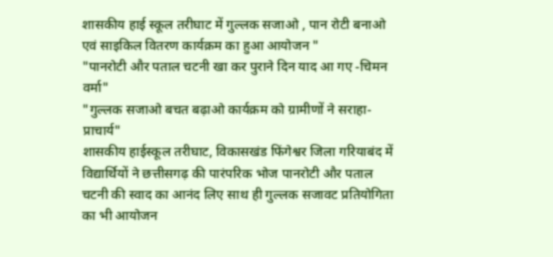शासकीय हाई स्कूल तरीघाट में गुल्लक सजाओ , पान रोटी बनाओ एवं साइकिल वितरण कार्यक्रम का हुआ आयोजन "
"पानरोटी और पताल चटनी खा कर पुराने दिन याद आ गए -चिमन वर्मा"
"गुल्लक सजाओ बचत बढ़ाओ कार्यक्रम को ग्रामीणों ने सराहा- प्राचार्य"
शासकीय हाईस्कूल तरीघाट, विकासखंड फिंगेश्वर जिला गरियाबंद में विद्यार्थियों ने छत्तीसगढ़ की पारंपरिक भोज पानरोटी और पताल चटनी की स्वाद का आनंद लिए साथ ही गुल्लक सजावट प्रतियोगिता का भी आयोजन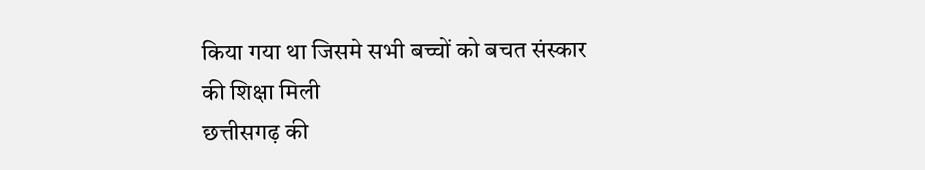किया गया था जिसमे सभी बच्चों को बचत संस्कार की शिक्षा मिली
छत्तीसगढ़ की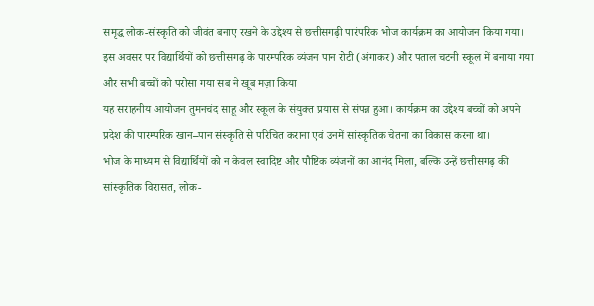समृद्ध लोक-संस्कृति को जीवंत बनाए रखने के उद्देश्य से छत्तीसगढ़ी पारंपरिक भोज कार्यक्रम का आयोजन किया गया। इस अवसर पर विद्यार्थियों को छत्तीसगढ़ के पारम्परिक व्यंजन पान रोटी (अंगाकर) और पताल चटनी स्कूल में बनाया गया और सभी बच्चों को परोसा गया सब ने खूब मज़ा किया
यह सराहनीय आयोजन तुमनचंद साहू और स्कूल के संयुक्त प्रयास से संपन्न हुआ। कार्यक्रम का उद्देश्य बच्चों को अपने प्रदेश की पारम्परिक खान–पान संस्कृति से परिचित कराना एवं उनमें सांस्कृतिक चेतना का विकास करना था।
भोज के माध्यम से विद्यार्थियों को न केवल स्वादिष्ट और पौष्टिक व्यंजनों का आनंद मिला, बल्कि उन्हें छत्तीसगढ़ की सांस्कृतिक विरासत, लोक-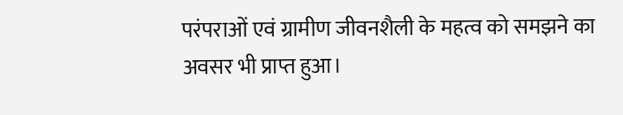परंपराओं एवं ग्रामीण जीवनशैली के महत्व को समझने का अवसर भी प्राप्त हुआ।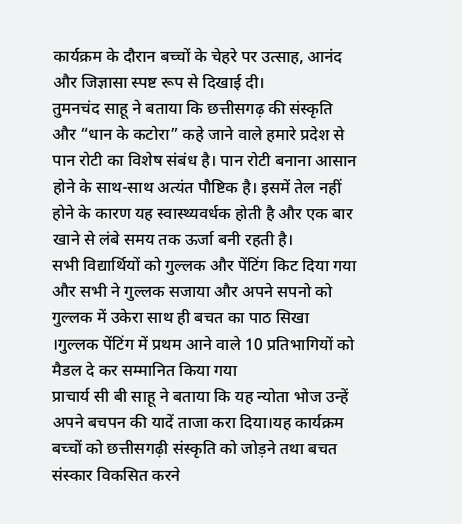कार्यक्रम के दौरान बच्चों के चेहरे पर उत्साह, आनंद और जिज्ञासा स्पष्ट रूप से दिखाई दी।
तुमनचंद साहू ने बताया कि छत्तीसगढ़ की संस्कृति और “धान के कटोरा” कहे जाने वाले हमारे प्रदेश से पान रोटी का विशेष संबंध है। पान रोटी बनाना आसान होने के साथ-साथ अत्यंत पौष्टिक है। इसमें तेल नहीं होने के कारण यह स्वास्थ्यवर्धक होती है और एक बार खाने से लंबे समय तक ऊर्जा बनी रहती है।
सभी विद्यार्थियों को गुल्लक और पेंटिंग किट दिया गया और सभी ने गुल्लक सजाया और अपने सपनो को गुल्लक में उकेरा साथ ही बचत का पाठ सिखा ।गुल्लक पेंटिंग में प्रथम आने वाले 10 प्रतिभागियों को मैडल दे कर सम्मानित किया गया
प्राचार्य सी बी साहू ने बताया कि यह न्योता भोज उन्हें अपने बचपन की यादें ताजा करा दिया।यह कार्यक्रम बच्चों को छत्तीसगढ़ी संस्कृति को जोड़ने तथा बचत संस्कार विकसित करने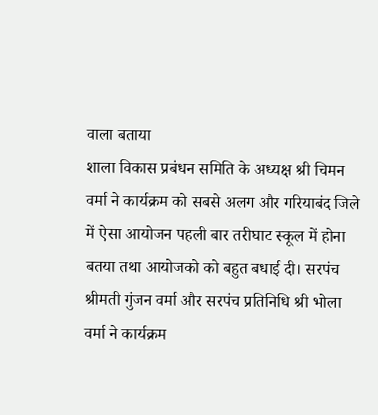वाला बताया
शाला विकास प्रबंधन समिति के अध्यक्ष श्री चिमन वर्मा ने कार्यक्रम को सबसे अलग और गरियाबंद जिले में ऐसा आयोजन पहली बार तरीघाट स्कूल में होना बतया तथा आयोजको को बहुत बधाई दी। सरपंच श्रीमती गुंजन वर्मा और सरपंच प्रतिनिधि श्री भोला वर्मा ने कार्यक्रम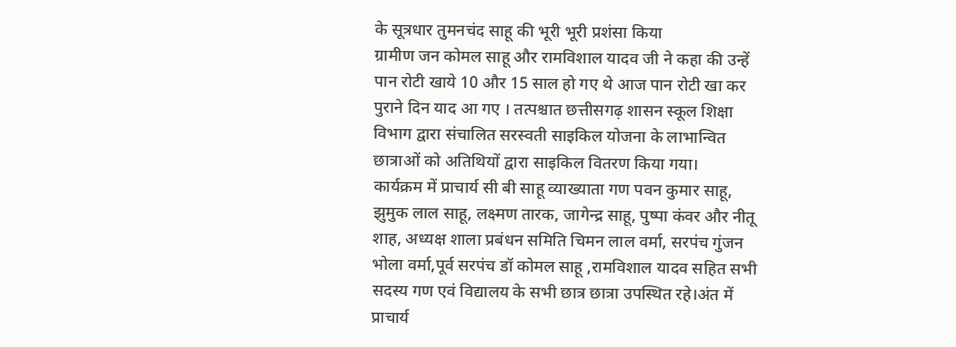के सूत्रधार तुमनचंद साहू की भूरी भूरी प्रशंसा किया
ग्रामीण जन कोमल साहू और रामविशाल यादव जी ने कहा की उन्हें पान रोटी खाये 10 और 15 साल हो गए थे आज पान रोटी खा कर पुराने दिन याद आ गए । तत्पश्चात छत्तीसगढ़ शासन स्कूल शिक्षा विभाग द्वारा संचालित सरस्वती साइकिल योजना के लाभान्वित छात्राओं को अतिथियों द्वारा साइकिल वितरण किया गया।
कार्यक्रम में प्राचार्य सी बी साहू व्याख्याता गण पवन कुमार साहू, झुमुक लाल साहू, लक्ष्मण तारक, जागेन्द्र साहू, पुष्पा कंवर और नीतू शाह, अध्यक्ष शाला प्रबंधन समिति चिमन लाल वर्मा, सरपंच गुंजन भोला वर्मा,पूर्व सरपंच डॉ कोमल साहू ,रामविशाल यादव सहित सभी सदस्य गण एवं विद्यालय के सभी छात्र छात्रा उपस्थित रहे।अंत में प्राचार्य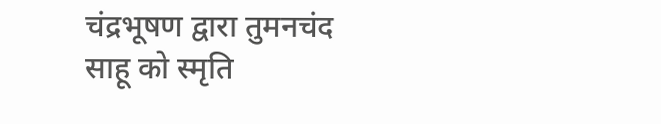चंद्रभूषण द्वारा तुमनचंद साहू को स्मृति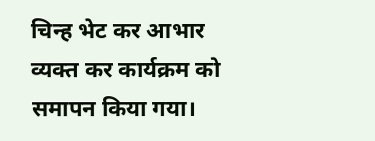चिन्ह भेट कर आभार व्यक्त कर कार्यक्रम को समापन किया गया।